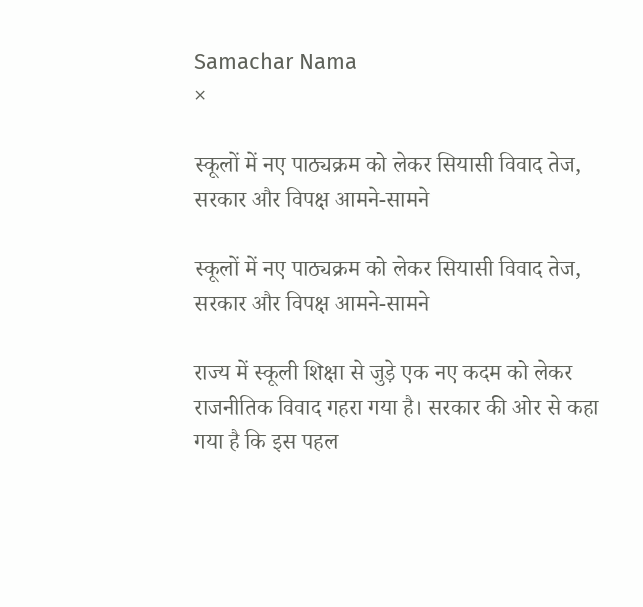Samachar Nama
×

स्कूलों में नए पाठ्यक्रम को लेकर सियासी विवाद तेज, सरकार और विपक्ष आमने-सामने

स्कूलों में नए पाठ्यक्रम को लेकर सियासी विवाद तेज, सरकार और विपक्ष आमने-सामने

राज्य में स्कूली शिक्षा से जुड़े एक नए कदम को लेकर राजनीतिक विवाद गहरा गया है। सरकार की ओर से कहा गया है कि इस पहल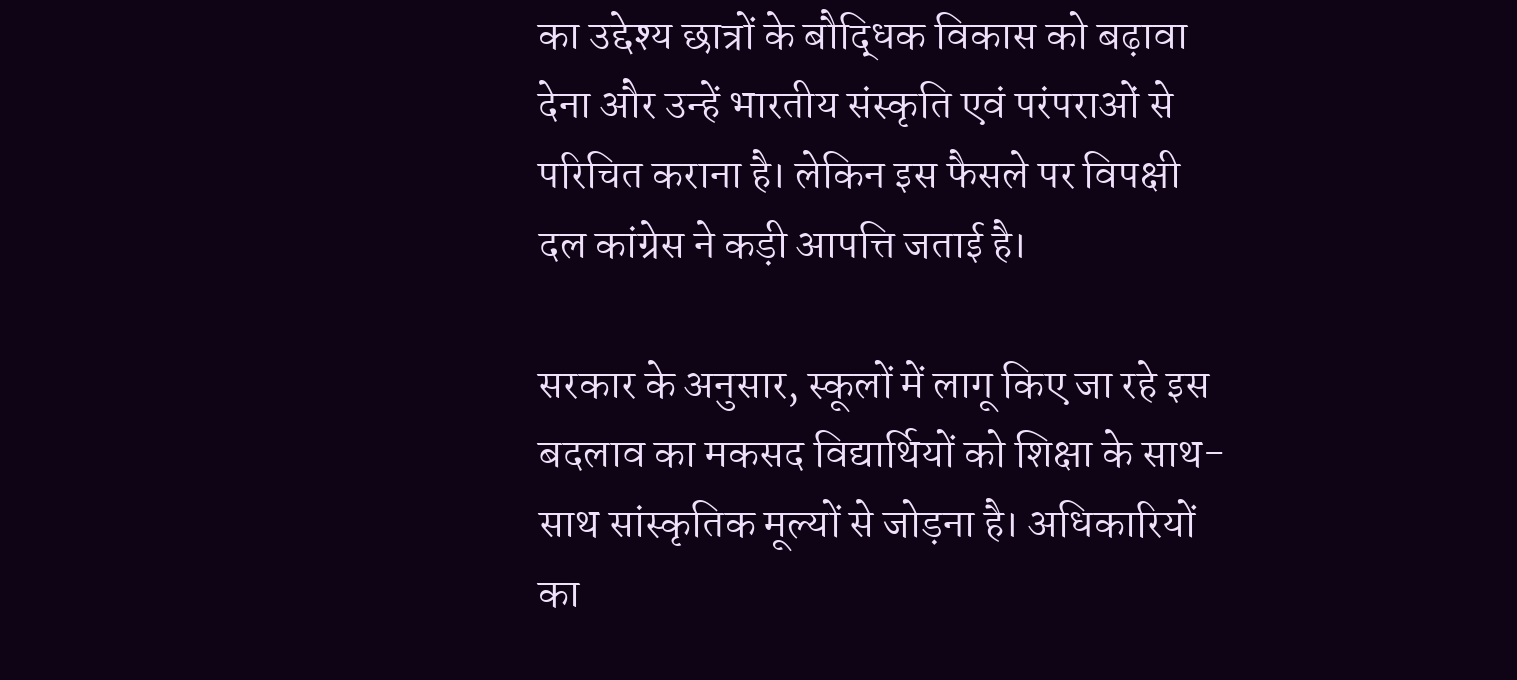का उद्देश्य छात्रों के बौद्धिक विकास को बढ़ावा देना और उन्हें भारतीय संस्कृति एवं परंपराओं से परिचित कराना है। लेकिन इस फैसले पर विपक्षी दल कांग्रेस ने कड़ी आपत्ति जताई है।

सरकार के अनुसार, स्कूलों में लागू किए जा रहे इस बदलाव का मकसद विद्यार्थियों को शिक्षा के साथ-साथ सांस्कृतिक मूल्यों से जोड़ना है। अधिकारियों का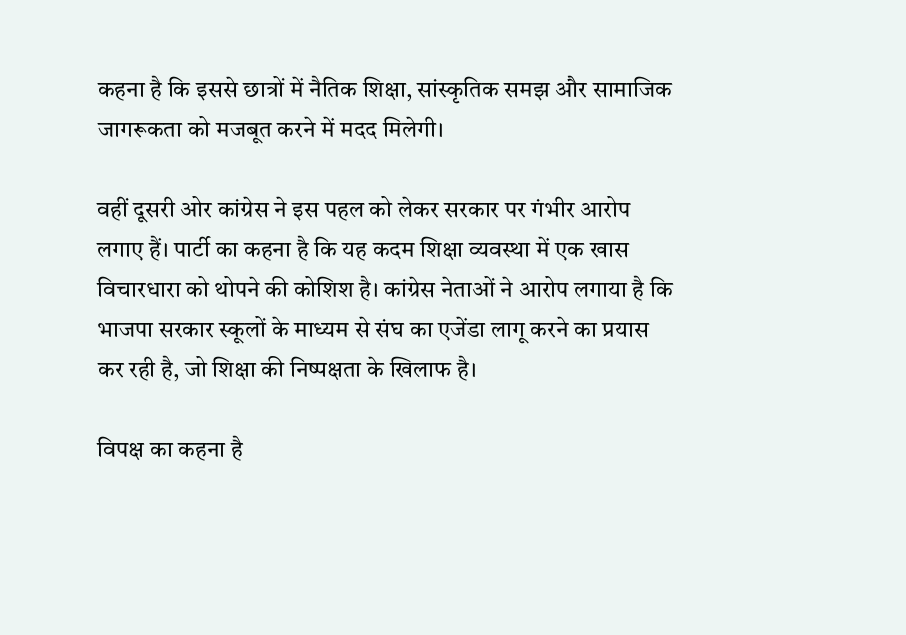कहना है कि इससे छात्रों में नैतिक शिक्षा, सांस्कृतिक समझ और सामाजिक जागरूकता को मजबूत करने में मदद मिलेगी।

वहीं दूसरी ओर कांग्रेस ने इस पहल को लेकर सरकार पर गंभीर आरोप लगाए हैं। पार्टी का कहना है कि यह कदम शिक्षा व्यवस्था में एक खास विचारधारा को थोपने की कोशिश है। कांग्रेस नेताओं ने आरोप लगाया है कि भाजपा सरकार स्कूलों के माध्यम से संघ का एजेंडा लागू करने का प्रयास कर रही है, जो शिक्षा की निष्पक्षता के खिलाफ है।

विपक्ष का कहना है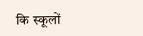कि स्कूलों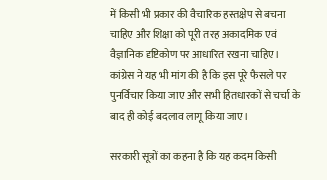में किसी भी प्रकार की वैचारिक हस्तक्षेप से बचना चाहिए और शिक्षा को पूरी तरह अकादमिक एवं वैज्ञानिक दृष्टिकोण पर आधारित रखना चाहिए। कांग्रेस ने यह भी मांग की है कि इस पूरे फैसले पर पुनर्विचार किया जाए और सभी हितधारकों से चर्चा के बाद ही कोई बदलाव लागू किया जाए।

सरकारी सूत्रों का कहना है कि यह कदम किसी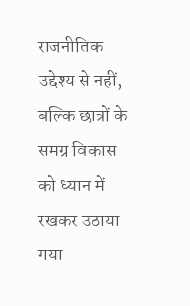राजनीतिक उद्देश्य से नहीं, बल्कि छात्रों के समग्र विकास को ध्यान में रखकर उठाया गया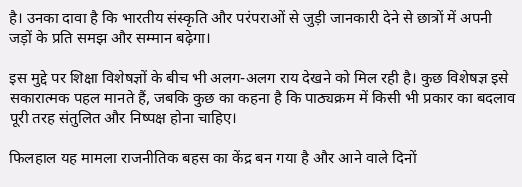है। उनका दावा है कि भारतीय संस्कृति और परंपराओं से जुड़ी जानकारी देने से छात्रों में अपनी जड़ों के प्रति समझ और सम्मान बढ़ेगा।

इस मुद्दे पर शिक्षा विशेषज्ञों के बीच भी अलग-अलग राय देखने को मिल रही है। कुछ विशेषज्ञ इसे सकारात्मक पहल मानते हैं, जबकि कुछ का कहना है कि पाठ्यक्रम में किसी भी प्रकार का बदलाव पूरी तरह संतुलित और निष्पक्ष होना चाहिए।

फिलहाल यह मामला राजनीतिक बहस का केंद्र बन गया है और आने वाले दिनों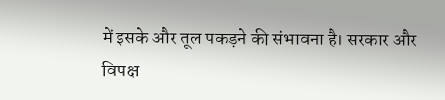में इसके और तूल पकड़ने की संभावना है। सरकार और विपक्ष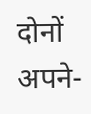दोनों अपने-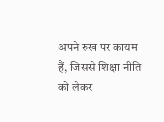अपने रुख पर कायम हैं, जिससे शिक्षा नीति को लेकर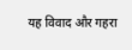यह विवाद और गहरा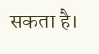सकता है।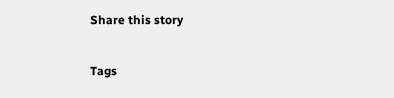Share this story

Tags